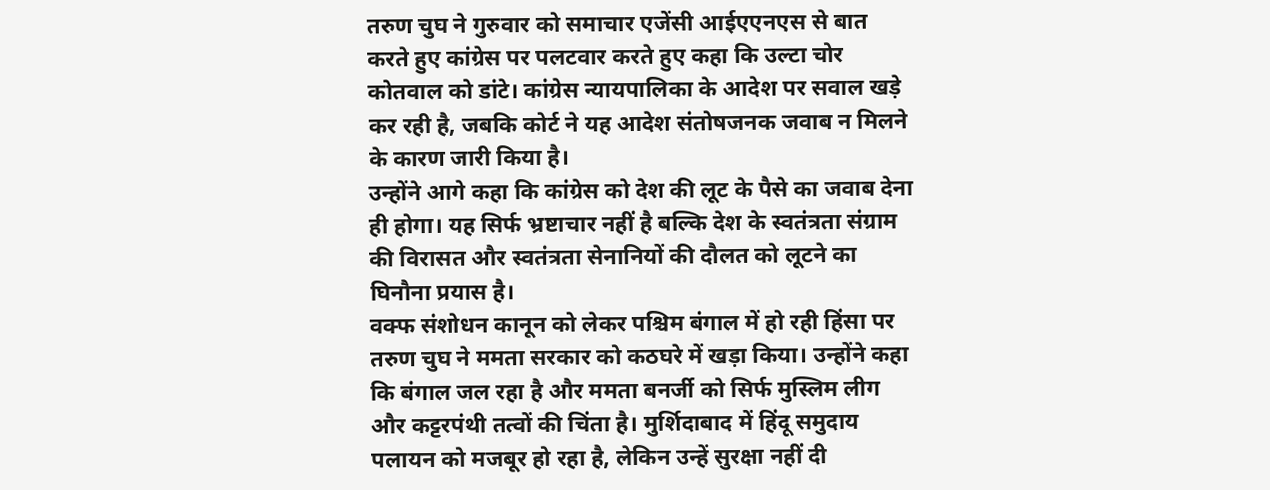तरुण चुघ ने गुरुवार को समाचार एजेंसी आईएएनएस से बात करते हुए कांग्रेस पर पलटवार करते हुए कहा कि उल्टा चोर कोतवाल को डांटे। कांग्रेस न्यायपालिका के आदेश पर सवाल खड़े कर रही है, जबकि कोर्ट ने यह आदेश संतोषजनक जवाब न मिलने के कारण जारी किया है।
उन्होंने आगे कहा कि कांग्रेस को देश की लूट के पैसे का जवाब देना ही होगा। यह सिर्फ भ्रष्टाचार नहीं है बल्कि देश के स्वतंत्रता संग्राम की विरासत और स्वतंत्रता सेनानियों की दौलत को लूटने का घिनौना प्रयास है।
वक्फ संशोधन कानून को लेकर पश्चिम बंगाल में हो रही हिंसा पर तरुण चुघ ने ममता सरकार को कठघरे में खड़ा किया। उन्होंने कहा कि बंगाल जल रहा है और ममता बनर्जी को सिर्फ मुस्लिम लीग और कट्टरपंथी तत्वों की चिंता है। मुर्शिदाबाद में हिंदू समुदाय पलायन को मजबूर हो रहा है, लेकिन उन्हें सुरक्षा नहीं दी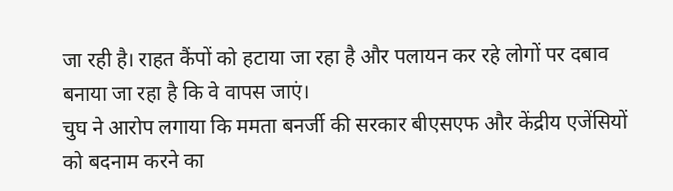जा रही है। राहत कैंपों को हटाया जा रहा है और पलायन कर रहे लोगों पर दबाव बनाया जा रहा है कि वे वापस जाएं।
चुघ ने आरोप लगाया कि ममता बनर्जी की सरकार बीएसएफ और केंद्रीय एजेंसियों को बदनाम करने का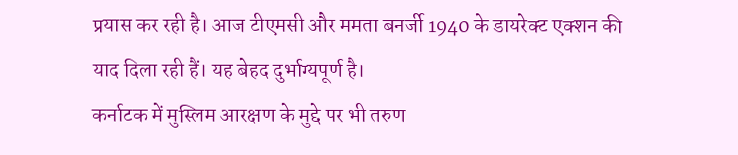प्रयास कर रही है। आज टीएमसी और ममता बनर्जी 1940 के डायरेक्ट एक्शन की याद दिला रही हैं। यह बेहद दुर्भाग्यपूर्ण है।
कर्नाटक में मुस्लिम आरक्षण के मुद्दे पर भी तरुण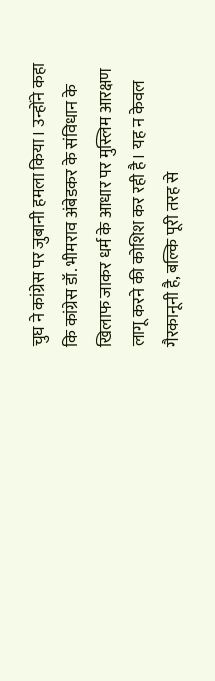चुघ ने कांग्रेस पर जुबानी हमला किया। उन्होंने कहा कि कांग्रेस डॉ. भीमराव अंबेडकर के संविधान के खिलाफ जाकर धर्म के आधार पर मुस्लिम आरक्षण लागू करने की कोशिश कर रही है। यह न केवल गैरकानूनी है, बल्कि पूरी तरह से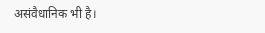असंवैधानिक भी है।